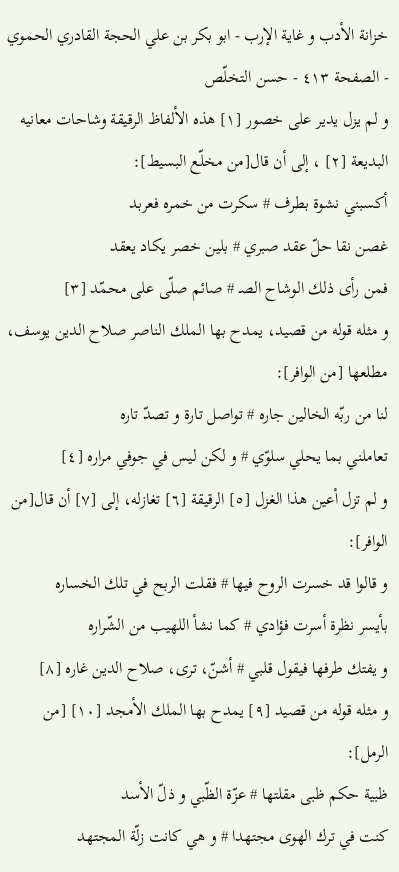خزانة الأدب و غاية الإرب - ابو بكر بن علي الحجة القادري الحموي - الصفحة ٤١٣ - حسن التخلّص
و لم يزل يدير على خصور [١] هذه الألفاظ الرقيقة وشاحات معانيه البديعة [٢] ، إلى أن قال[من مخلّع البسيط]:
أكسبني نشوة بطرف # سكرت من خمره فعربد
غصن نقا حلّ عقد صبري # بلين خصر يكاد يعقد
فمن رأى ذلك الوشاح الصـ # صائم صلّى على محمّد [٣]
و مثله قوله من قصيد، يمدح بها الملك الناصر صلاح الدين يوسف، مطلعها [من الوافر]:
لنا من ربّه الخالين جاره # تواصل تارة و تصدّ تاره
تعاملني بما يحلي سلوّي # و لكن ليس في جوفي مراره [٤]
و لم تزل أعين هذا الغزل [٥] الرقيقة [٦] تغازله، إلى [٧] أن قال[من الوافر]:
و قالوا قد خسرت الروح فيها # فقلت الربح في تلك الخساره
بأيسر نظرة أسرت فؤادي # كما نشأ اللهيب من الشّراره
و يفتك طرفها فيقول قلبي # أشنّ، ترى، صلاح الدين غاره [٨]
و مثله قوله من قصيد [٩] يمدح بها الملك الأمجد [١٠] [من الرمل]:
ظبية حكم ظبى مقلتها # عزّة الظّبي و ذلّ الأسد
كنت في ترك الهوى مجتهدا # و هي كانت زلّة المجتهد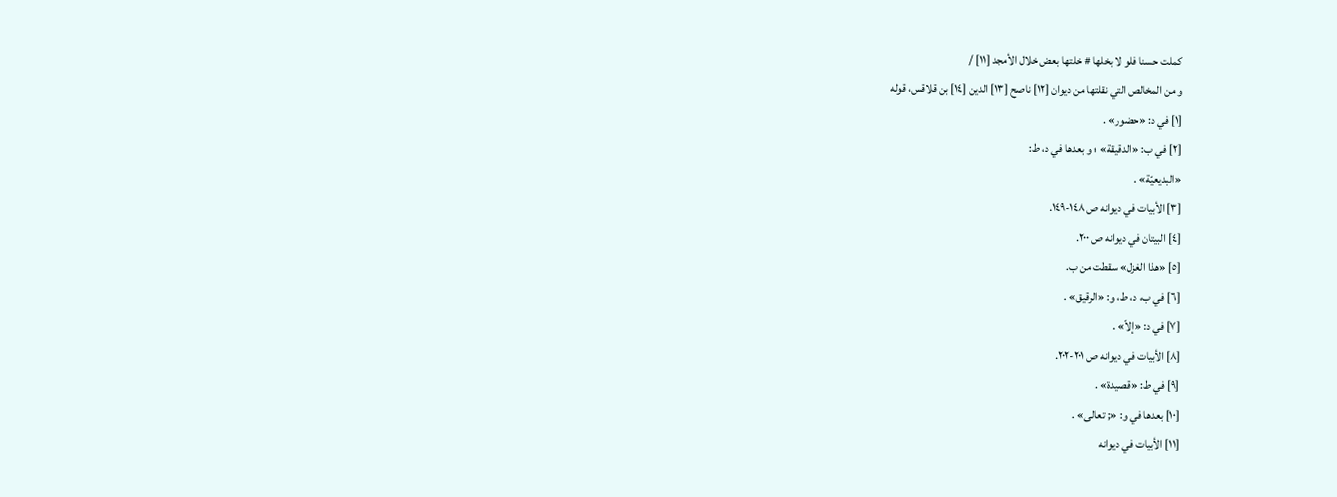كملت حسنا فلو لا بخلها # خلتها بعض خلال الأمجد [١١] /
و من المخالص التي نقلتها من ديوان [١٢] ناصح [١٣] الدين [١٤] بن قلاقس، قوله
[١] في د: «حضور» .
[٢] في ب: «الدقيقة» ؛ و بعدها في د، ط:
«البديعيّة» .
[٣] الأبيات في ديوانه ص ١٤٨-١٤٩.
[٤] البيتان في ديوانه ص ٢٠٠.
[٥] «هذا الغزل» سقطت من ب.
[٦] في ب، د، ط، و: «الرقيق» .
[٧] في د: «إلاّ» .
[٨] الأبيات في ديوانه ص ٢٠١-٢٠٢.
[٩] في ط: «قصيدة» .
[١٠] بعدها في و: «; تعالى» .
[١١] الأبيات في ديوانه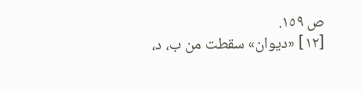ص ١٥٩.
[١٢] «ديوان» سقطت من ب، د،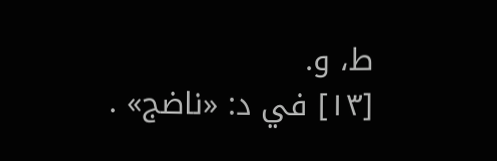ط، و.
[١٣] في د: «ناضج» .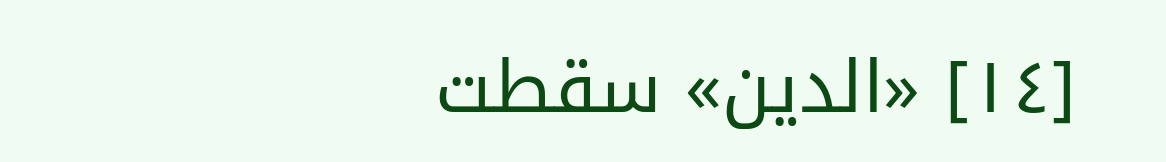[١٤] «الدين» سقطت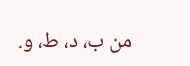من ب، د، ط، و.